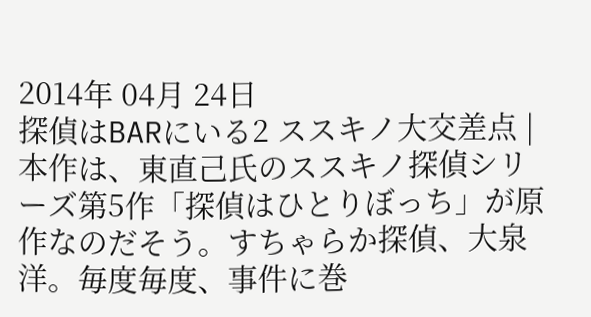2014年 04月 24日
探偵はBARにいる2 ススキノ大交差点 |
本作は、東直己氏のススキノ探偵シリーズ第5作「探偵はひとりぼっち」が原作なのだそう。すちゃらか探偵、大泉洋。毎度毎度、事件に巻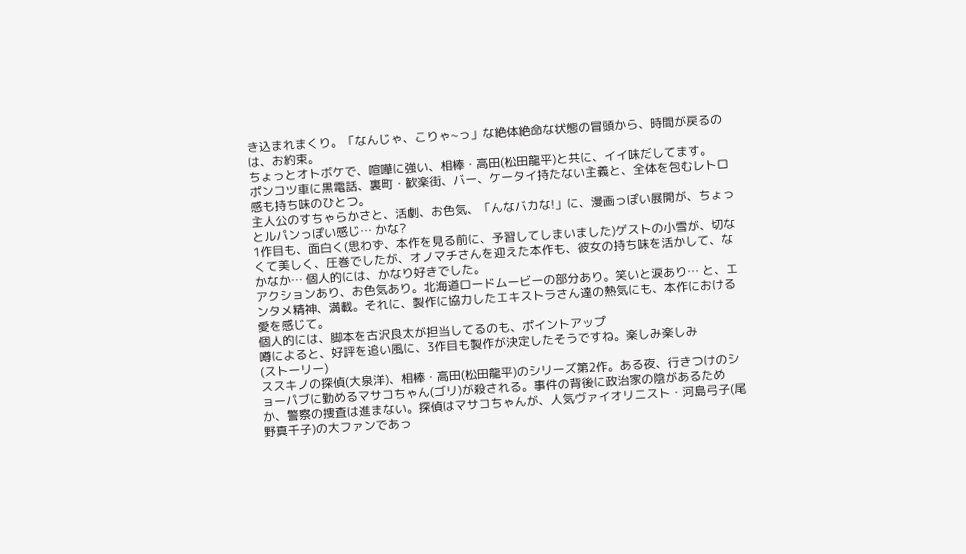き込まれまくり。「なんじゃ、こりゃ~っ」な絶体絶命な状態の冒頭から、時間が戻るのは、お約束。
ちょっとオトボケで、喧嘩に強い、相棒・高田(松田龍平)と共に、イイ味だしてます。
ポンコツ車に黒電話、裏町・歓楽街、バー、ケータイ持たない主義と、全体を包むレトロ感も持ち味のひとつ。
主人公のすちゃらかさと、活劇、お色気、「んなバカな!」に、漫画っぽい展開が、ちょっとルパンっぽい感じ… かな?
1作目も、面白く(思わず、本作を見る前に、予習してしまいました)ゲストの小雪が、切なくて美しく、圧巻でしたが、オノマチさんを迎えた本作も、彼女の持ち味を活かして、なかなか… 個人的には、かなり好きでした。
アクションあり、お色気あり。北海道ロードムービーの部分あり。笑いと涙あり… と、エンタメ精神、満載。それに、製作に協力したエキストラさん達の熱気にも、本作における愛を感じて。
個人的には、脚本を古沢良太が担当してるのも、ポイントアップ
噂によると、好評を追い風に、3作目も製作が決定したそうですね。楽しみ楽しみ
(ストーリー)
ススキノの探偵(大泉洋)、相棒・高田(松田龍平)のシリーズ第2作。ある夜、行きつけのショーパブに勤めるマサコちゃん(ゴリ)が殺される。事件の背後に政治家の陰があるためか、警察の捜査は進まない。探偵はマサコちゃんが、人気ヴァイオリニスト・河島弓子(尾野真千子)の大ファンであっ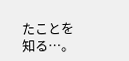たことを知る…。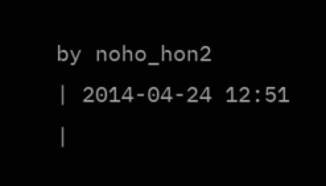by noho_hon2
| 2014-04-24 12:51
|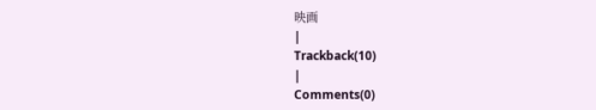映画
|
Trackback(10)
|
Comments(0)